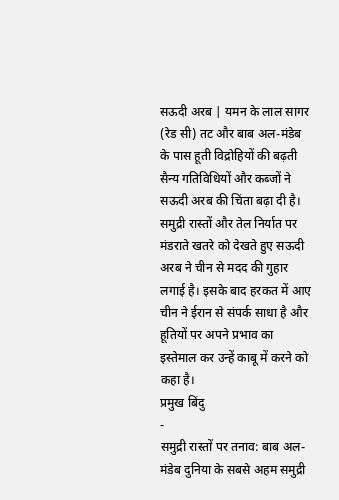सऊदी अरब | यमन के लाल सागर (रेड सी) तट और बाब अल-मंडेब के पास हूती विद्रोहियों की बढ़ती सैन्य गतिविधियों और कब्जों ने सऊदी अरब की चिंता बढ़ा दी है। समुद्री रास्तों और तेल निर्यात पर मंडराते खतरे को देखते हुए सऊदी अरब ने चीन से मदद की गुहार लगाई है। इसके बाद हरकत में आए चीन ने ईरान से संपर्क साधा है और हूतियों पर अपने प्रभाव का इस्तेमाल कर उन्हें काबू में करने को कहा है।
प्रमुख बिंदु
-
समुद्री रास्तों पर तनाव: बाब अल-मंडेब दुनिया के सबसे अहम समुद्री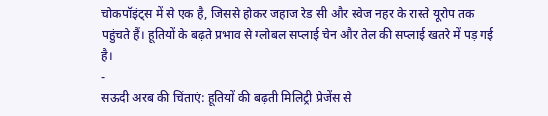चोकपॉइंट्स में से एक है, जिससे होकर जहाज रेड सी और स्वेज नहर के रास्ते यूरोप तक पहुंचते हैं। हूतियों के बढ़ते प्रभाव से ग्लोबल सप्लाई चेन और तेल की सप्लाई खतरे में पड़ गई है।
-
सऊदी अरब की चिंताएं: हूतियों की बढ़ती मिलिट्री प्रेजेंस से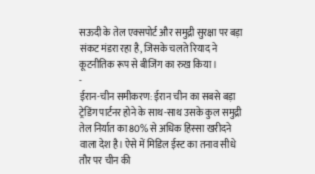सऊदी के तेल एक्सपोर्ट और समुद्री सुरक्षा पर बड़ा संकट मंडरा रहा है, जिसके चलते रियाद ने कूटनीतिक रूप से बीजिंग का रुख किया।
-
ईरान-चीन समीकरण: ईरान चीन का सबसे बड़ा ट्रेडिंग पार्टनर होने के साथ-साथ उसके कुल समुद्री तेल निर्यात का 80% से अधिक हिस्सा खरीदने वाला देश है। ऐसे में मिडिल ईस्ट का तनाव सीधे तौर पर चीन की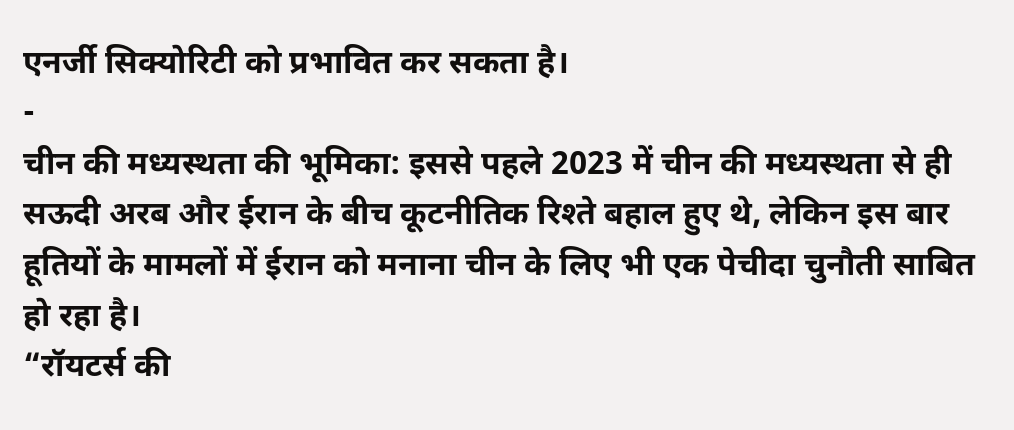एनर्जी सिक्योरिटी को प्रभावित कर सकता है।
-
चीन की मध्यस्थता की भूमिका: इससे पहले 2023 में चीन की मध्यस्थता से ही सऊदी अरब और ईरान के बीच कूटनीतिक रिश्ते बहाल हुए थे, लेकिन इस बार हूतियों के मामलों में ईरान को मनाना चीन के लिए भी एक पेचीदा चुनौती साबित हो रहा है।
“रॉयटर्स की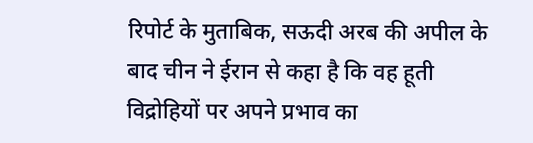रिपोर्ट के मुताबिक, सऊदी अरब की अपील के बाद चीन ने ईरान से कहा है कि वह हूती विद्रोहियों पर अपने प्रभाव का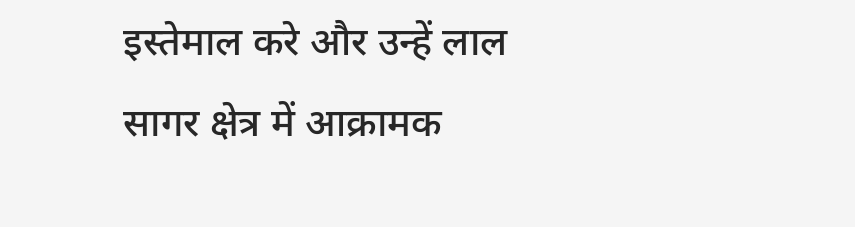इस्तेमाल करे और उन्हें लाल सागर क्षेत्र में आक्रामक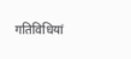गतिविधियां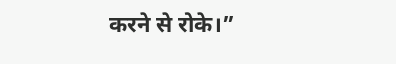करने से रोके।”